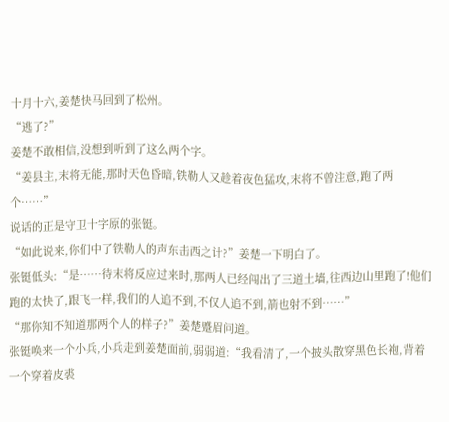十月十六,姜楚快马回到了松州。
“逃了?”
姜楚不敢相信,没想到听到了这么两个字。
“姜县主,末将无能,那时天色昏暗,铁勒人又趁着夜色猛攻,末将不曾注意,跑了两个……”
说话的正是守卫十字原的张铤。
“如此说来,你们中了铁勒人的声东击西之计?”姜楚一下明白了。
张铤低头:“是……待末将反应过来时,那两人已经闯出了三道土墙,往西边山里跑了!他们跑的太快了,跟飞一样,我们的人追不到,不仅人追不到,箭也射不到……”
“那你知不知道那两个人的样子?”姜楚蹙眉问道。
张铤唤来一个小兵,小兵走到姜楚面前,弱弱道:“我看清了,一个披头散穿黑色长袍,背着一个穿着皮裘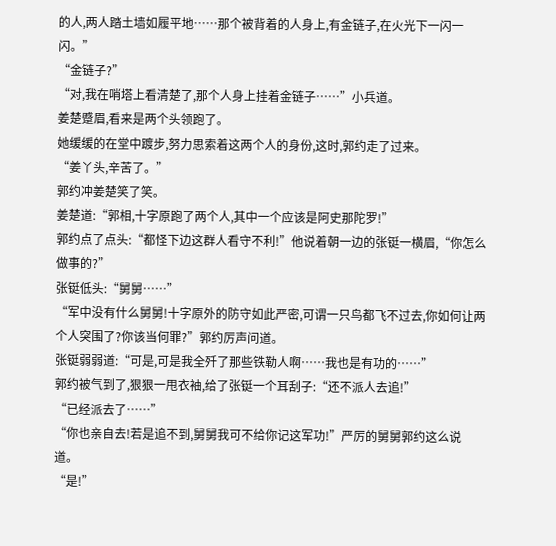的人,两人踏土墙如履平地……那个被背着的人身上,有金链子,在火光下一闪一闪。”
“金链子?”
“对,我在哨塔上看清楚了,那个人身上挂着金链子……”小兵道。
姜楚蹙眉,看来是两个头领跑了。
她缓缓的在堂中踱步,努力思索着这两个人的身份,这时,郭约走了过来。
“姜丫头,辛苦了。”
郭约冲姜楚笑了笑。
姜楚道:“郭相,十字原跑了两个人,其中一个应该是阿史那陀罗!”
郭约点了点头:“都怪下边这群人看守不利!”他说着朝一边的张铤一横眉,“你怎么做事的?”
张铤低头:“舅舅……”
“军中没有什么舅舅!十字原外的防守如此严密,可谓一只鸟都飞不过去,你如何让两个人突围了?你该当何罪?”郭约厉声问道。
张铤弱弱道:“可是,可是我全歼了那些铁勒人啊……我也是有功的……”
郭约被气到了,狠狠一甩衣袖,给了张铤一个耳刮子:“还不派人去追!”
“已经派去了……”
“你也亲自去!若是追不到,舅舅我可不给你记这军功!”严厉的舅舅郭约这么说道。
“是!”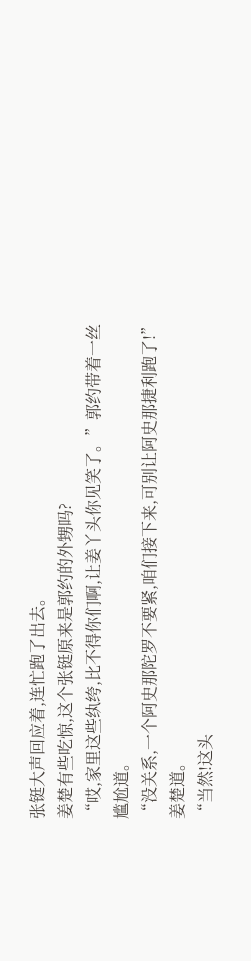张铤大声回应着,连忙跑了出去。
姜楚有些吃惊,这个张铤原来是郭约的外甥吗?
“哎,家里这些纨绔,比不得你们啊,让姜丫头你见笑了。”郭约带着一丝尴尬道。
“没关系,一个阿史那陀罗不要紧,咱们接下来,可别让阿史那捷利跑了!”姜楚道。
“当然!这头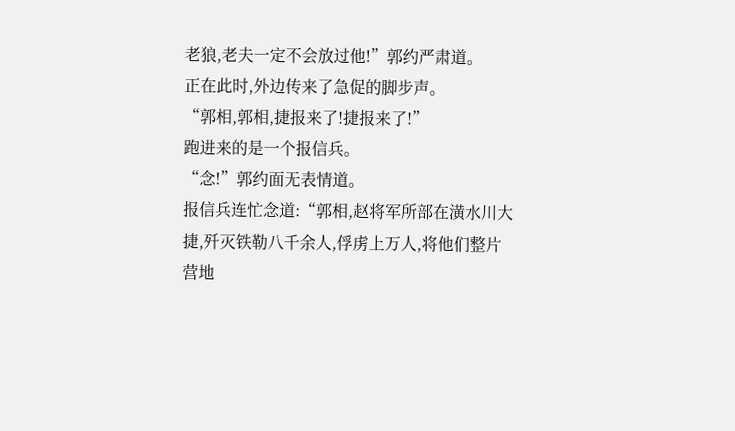老狼,老夫一定不会放过他!”郭约严肃道。
正在此时,外边传来了急促的脚步声。
“郭相,郭相,捷报来了!捷报来了!”
跑进来的是一个报信兵。
“念!”郭约面无表情道。
报信兵连忙念道:“郭相,赵将军所部在潢水川大捷,歼灭铁勒八千余人,俘虏上万人,将他们整片营地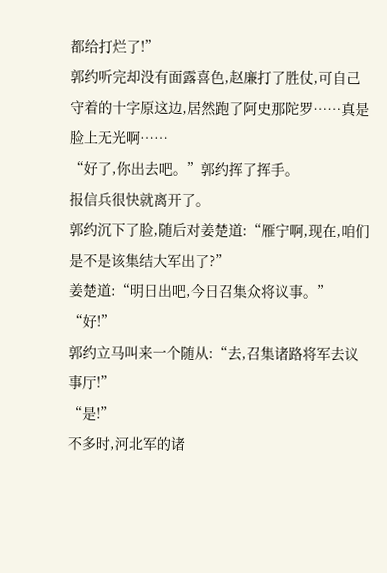都给打烂了!”
郭约听完却没有面露喜色,赵廉打了胜仗,可自己守着的十字原这边,居然跑了阿史那陀罗……真是脸上无光啊……
“好了,你出去吧。”郭约挥了挥手。
报信兵很快就离开了。
郭约沉下了脸,随后对姜楚道:“雁宁啊,现在,咱们是不是该集结大军出了?”
姜楚道:“明日出吧,今日召集众将议事。”
“好!”
郭约立马叫来一个随从:“去,召集诸路将军去议事厅!”
“是!”
不多时,河北军的诸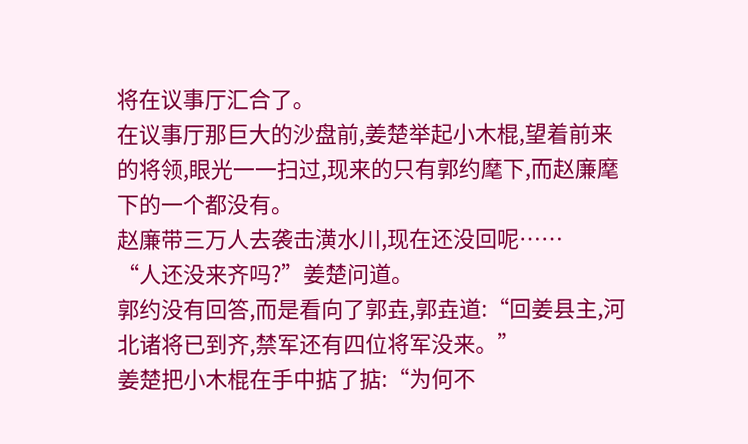将在议事厅汇合了。
在议事厅那巨大的沙盘前,姜楚举起小木棍,望着前来的将领,眼光一一扫过,现来的只有郭约麾下,而赵廉麾下的一个都没有。
赵廉带三万人去袭击潢水川,现在还没回呢……
“人还没来齐吗?”姜楚问道。
郭约没有回答,而是看向了郭垚,郭垚道:“回姜县主,河北诸将已到齐,禁军还有四位将军没来。”
姜楚把小木棍在手中掂了掂:“为何不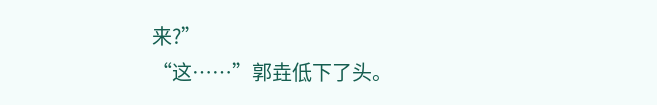来?”
“这……”郭垚低下了头。